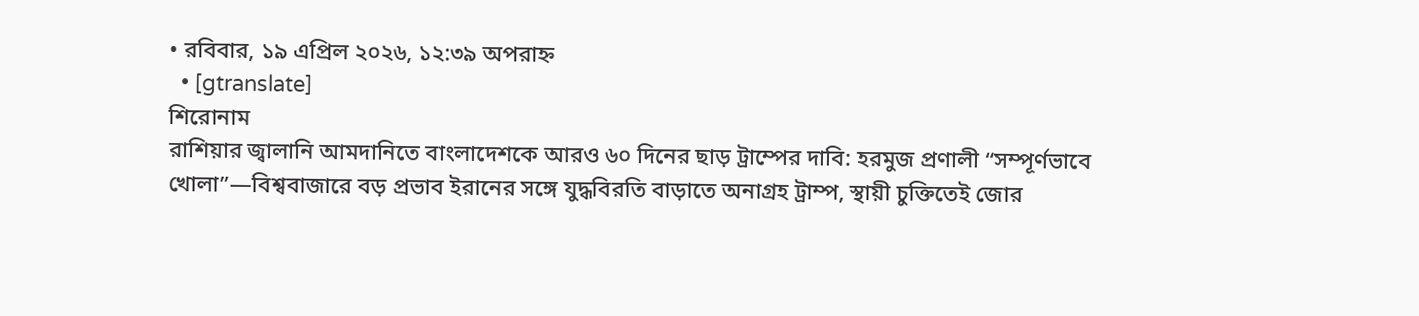• রবিবার, ১৯ এপ্রিল ২০২৬, ১২:৩৯ অপরাহ্ন
  • [gtranslate]
শিরোনাম
রাশিয়ার জ্বালানি আমদানিতে বাংলাদেশকে আরও ৬০ দিনের ছাড় ট্রাম্পের দাবি: হরমুজ প্রণালী “সম্পূর্ণভাবে খোলা”—বিশ্ববাজারে বড় প্রভাব ইরানের সঙ্গে যুদ্ধবিরতি বাড়াতে অনাগ্রহ ট্রাম্প, স্থায়ী চুক্তিতেই জোর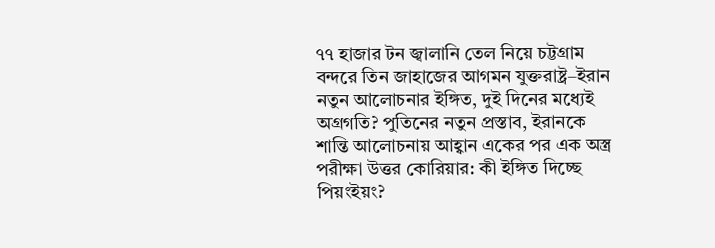৭৭ হাজার টন জ্বালানি তেল নিয়ে চট্টগ্রাম বন্দরে তিন জাহাজের আগমন যুক্তরাষ্ট্র–ইরান নতুন আলোচনার ইঙ্গিত, দুই দিনের মধ্যেই অগ্রগতি? পুতিনের নতুন প্রস্তাব, ইরানকে শান্তি আলোচনায় আহ্বান একের পর এক অস্ত্র পরীক্ষা উত্তর কোরিয়ার: কী ইঙ্গিত দিচ্ছে পিয়ংইয়ং?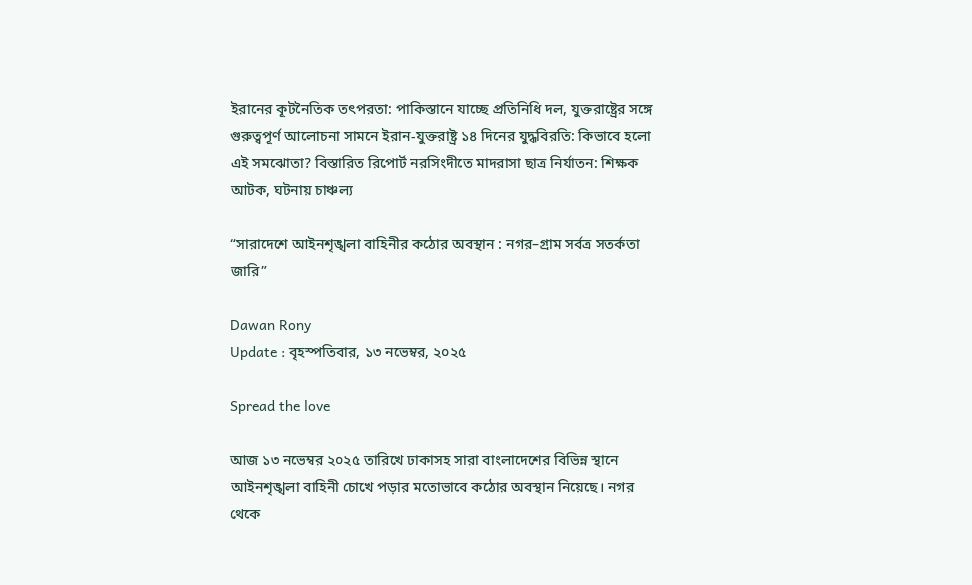ইরানের কূটনৈতিক তৎপরতা: পাকিস্তানে যাচ্ছে প্রতিনিধি দল, যুক্তরাষ্ট্রের সঙ্গে গুরুত্বপূর্ণ আলোচনা সামনে ইরান-যুক্তরাষ্ট্র ১৪ দিনের যুদ্ধবিরতি: কিভাবে হলো এই সমঝোতা? বিস্তারিত রিপোর্ট নরসিংদীতে মাদরাসা ছাত্র নির্যাতন: শিক্ষক আটক, ঘটনায় চাঞ্চল্য

“সারাদেশে আইনশৃঙ্খলা বাহিনীর কঠোর অবস্থান : নগর–গ্রাম সর্বত্র সতর্কতা জারি”

Dawan Rony
Update : বৃহস্পতিবার, ১৩ নভেম্বর, ২০২৫

Spread the love

আজ ১৩ নভেম্বর ২০২৫ তারিখে ঢাকাসহ সারা বাংলাদেশের বিভিন্ন স্থানে আইনশৃঙ্খলা বাহিনী চোখে পড়ার মতোভাবে কঠোর অবস্থান নিয়েছে। নগর থেকে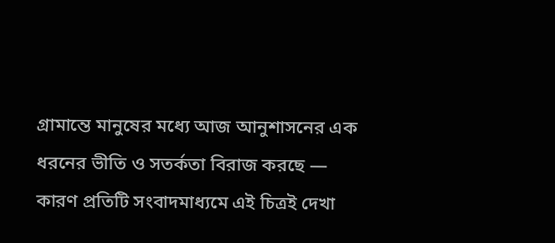গ্রামান্তে মানুষের মধ্যে আজ আনুশাসনের এক ধরনের ভীতি ও সতর্কতা বিরাজ করছে — কারণ প্রতিটি সংবাদমাধ্যমে এই চিত্রই দেখা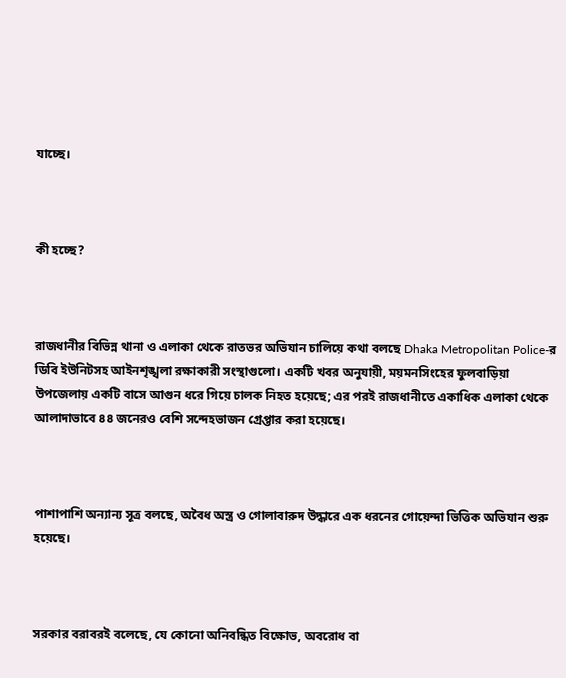যাচ্ছে।



কী হচ্ছে?



রাজধানীর বিভিন্ন থানা ও এলাকা থেকে রাতভর অভিযান চালিয়ে কথা বলছে Dhaka Metropolitan Police-র ডিবি ইউনিটসহ আইনশৃঙ্খলা রক্ষাকারী সংস্থাগুলো। একটি খবর অনুযায়ী, ময়মনসিংহের ফুলবাড়িয়া উপজেলায় একটি বাসে আগুন ধরে গিয়ে চালক নিহত হয়েছে; এর পরই রাজধানীতে একাধিক এলাকা থেকে আলাদাভাবে ৪৪ জনেরও বেশি সন্দেহভাজন গ্রেপ্তার করা হয়েছে।



পাশাপাশি অন্যান্য সূত্র বলছে, অবৈধ অস্ত্র ও গোলাবারুদ উদ্ধারে এক ধরনের গোয়েন্দা ভিত্তিক অভিযান শুরু হয়েছে।



সরকার বরাবরই বলেছে, যে কোনো অনিবন্ধিত বিক্ষোভ, অবরোধ বা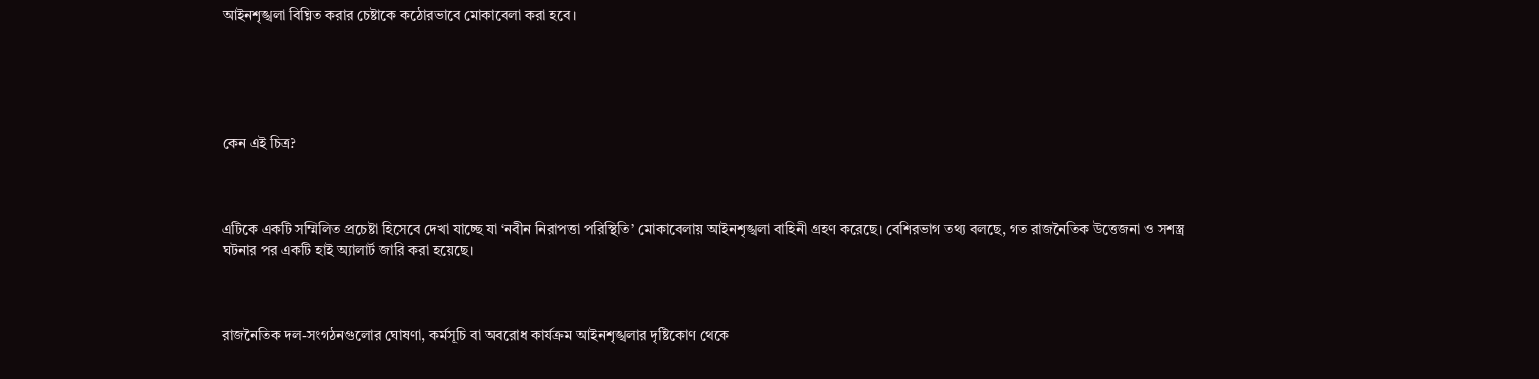আইনশৃঙ্খলা বিঘ্নিত করার চেষ্টাকে কঠোরভাবে মোকাবেলা করা হবে।





কেন এই চিত্র?



এটিকে একটি সম্মিলিত প্রচেষ্টা হিসেবে দেখা যাচ্ছে যা ‘নবীন নিরাপত্তা পরিস্থিতি’ মোকাবেলায় আইনশৃঙ্খলা বাহিনী গ্রহণ করেছে। বেশিরভাগ তথ্য বলছে, গত রাজনৈতিক উত্তেজনা ও সশস্ত্র ঘটনার পর একটি হাই অ্যালার্ট জারি করা হয়েছে।



রাজনৈতিক দল-সংগঠনগুলোর ঘোষণা, কর্মসূচি বা অবরোধ কার্যক্রম আইনশৃঙ্খলার দৃষ্টিকোণ থেকে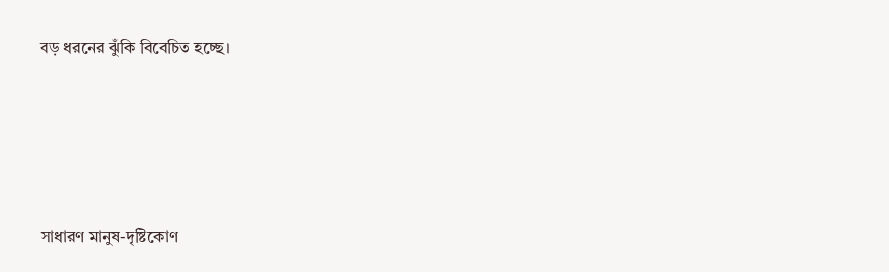বড় ধরনের ঝুঁকি বিবেচিত হচ্ছে।





সাধারণ মানুষ-দৃষ্টিকোণ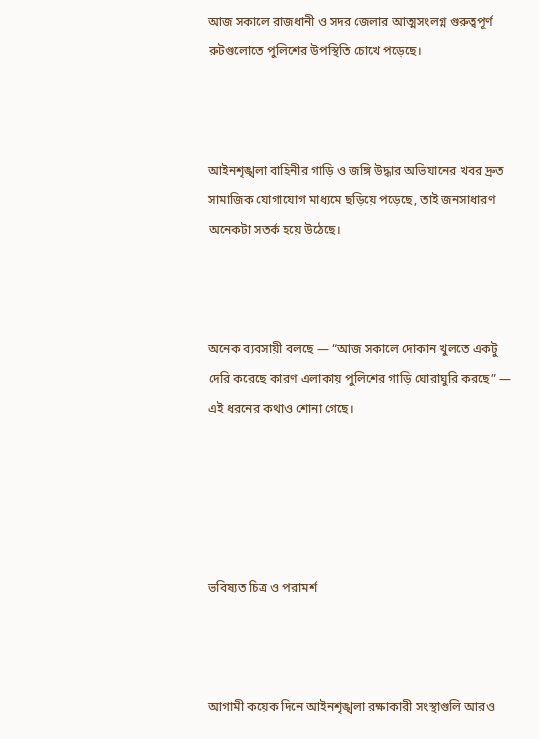আজ সকালে রাজধানী ও সদর জেলার আত্মসংলগ্ন গুরুত্বপূর্ণ রুটগুলোতে পুলিশের উপস্থিতি চোখে পড়েছে।



আইনশৃঙ্খলা বাহিনীর গাড়ি ও জঙ্গি উদ্ধার অভিযানের খবর দ্রুত সামাজিক যোগাযোগ মাধ্যমে ছড়িয়ে পড়েছে, তাই জনসাধারণ অনেকটা সতর্ক হয়ে উঠেছে।



অনেক ব্যবসায়ী বলছে — “আজ সকালে দোকান খুলতে একটু দেরি করেছে কারণ এলাকায় পুলিশের গাড়ি ঘোরাঘুরি করছে” — এই ধরনের কথাও শোনা গেছে।





ভবিষ্যত চিত্র ও পরামর্শ



আগামী কয়েক দিনে আইনশৃঙ্খলা রক্ষাকারী সংস্থাগুলি আরও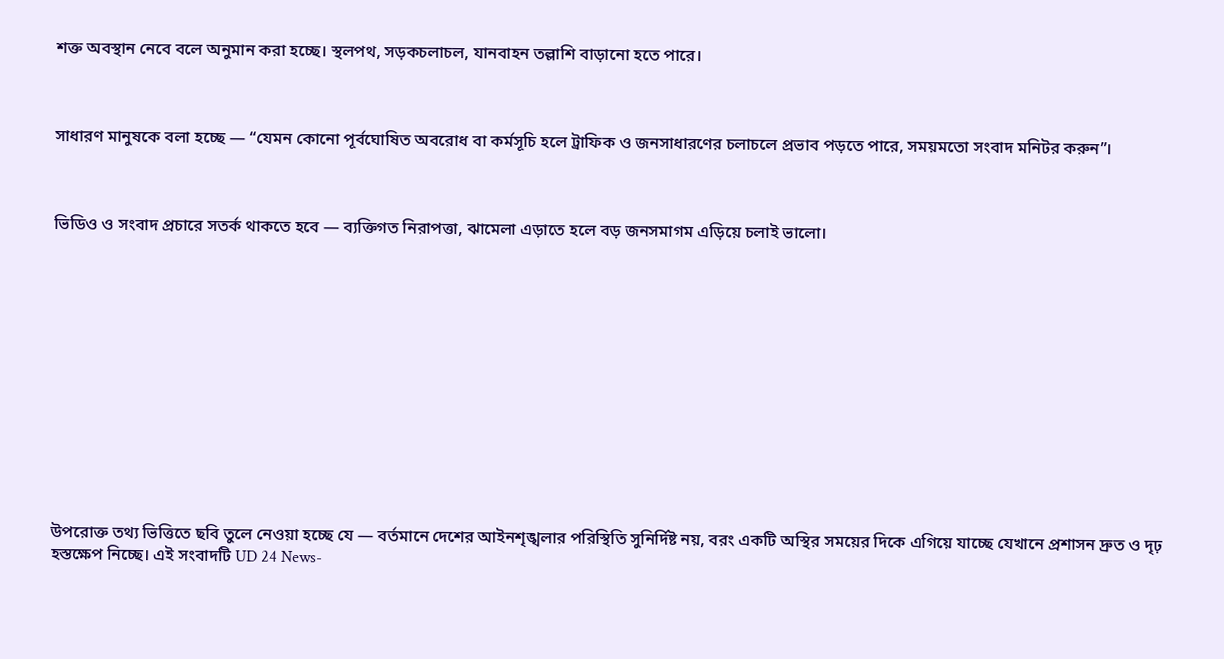শক্ত অবস্থান নেবে বলে অনুমান করা হচ্ছে। স্থলপথ, সড়কচলাচল, যানবাহন তল্লাশি বাড়ানো হতে পারে।



সাধারণ মানুষকে বলা হচ্ছে — “যেমন কোনো পূর্বঘোষিত অবরোধ বা কর্মসূচি হলে ট্রাফিক ও জনসাধারণের চলাচলে প্রভাব পড়তে পারে, সময়মতো সংবাদ মনিটর করুন”।



ভিডিও ও সংবাদ প্রচারে সতর্ক থাকতে হবে — ব্যক্তিগত নিরাপত্তা, ঝামেলা এড়াতে হলে বড় জনসমাগম এড়িয়ে চলাই ভালো।













উপরোক্ত তথ্য ভিত্তিতে ছবি তুলে নেওয়া হচ্ছে যে — বর্তমানে দেশের আইনশৃঙ্খলার পরিস্থিতি সুনির্দিষ্ট নয়, বরং একটি অস্থির সময়ের দিকে এগিয়ে যাচ্ছে যেখানে প্রশাসন দ্রুত ও দৃঢ় হস্তক্ষেপ নিচ্ছে। এই সংবাদটি UD 24 News-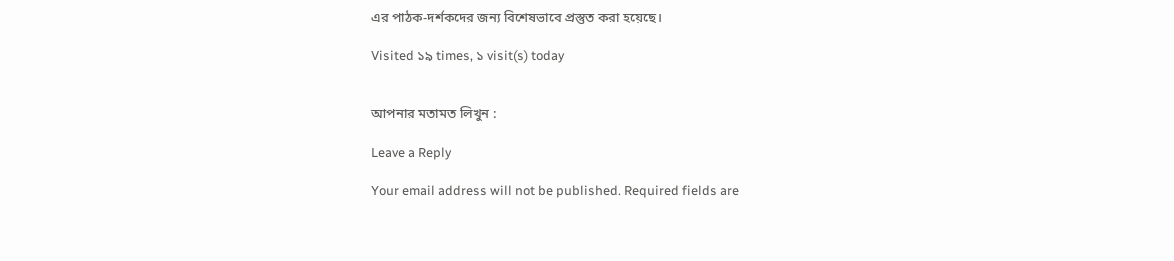এর পাঠক-দর্শকদের জন্য বিশেষভাবে প্রস্তুত করা হয়েছে।

Visited ১৯ times, ১ visit(s) today


আপনার মতামত লিখুন :

Leave a Reply

Your email address will not be published. Required fields are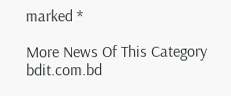marked *

More News Of This Category
bdit.com.bd